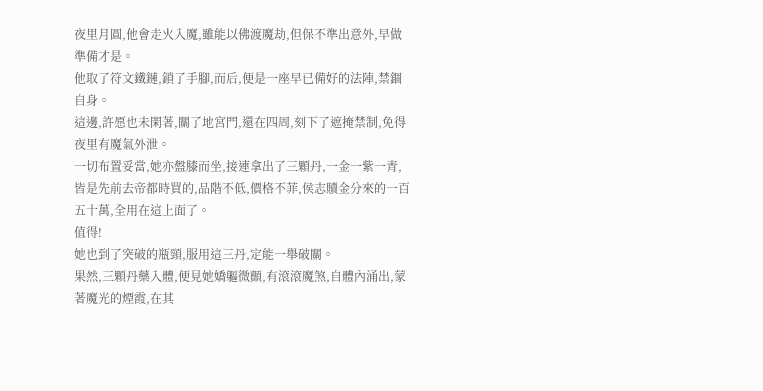夜里月圓,他會走火入魔,雖能以佛渡魔劫,但保不準出意外,早做準備才是。
他取了符文鐵鏈,鎖了手腳,而后,便是一座早已備好的法陣,禁錮自身。
這邊,許愿也未閑著,關了地宮門,還在四周,刻下了遮掩禁制,免得夜里有魔氣外泄。
一切布置妥當,她亦盤膝而坐,接連拿出了三顆丹,一金一紫一青,皆是先前去帝都時買的,品階不低,價格不菲,侯志贖金分來的一百五十萬,全用在這上面了。
值得!
她也到了突破的瓶頸,服用這三丹,定能一舉破關。
果然,三顆丹藥入體,便見她嬌軀微顫,有滾滾魔煞,自體內涌出,蒙著魔光的煙霞,在其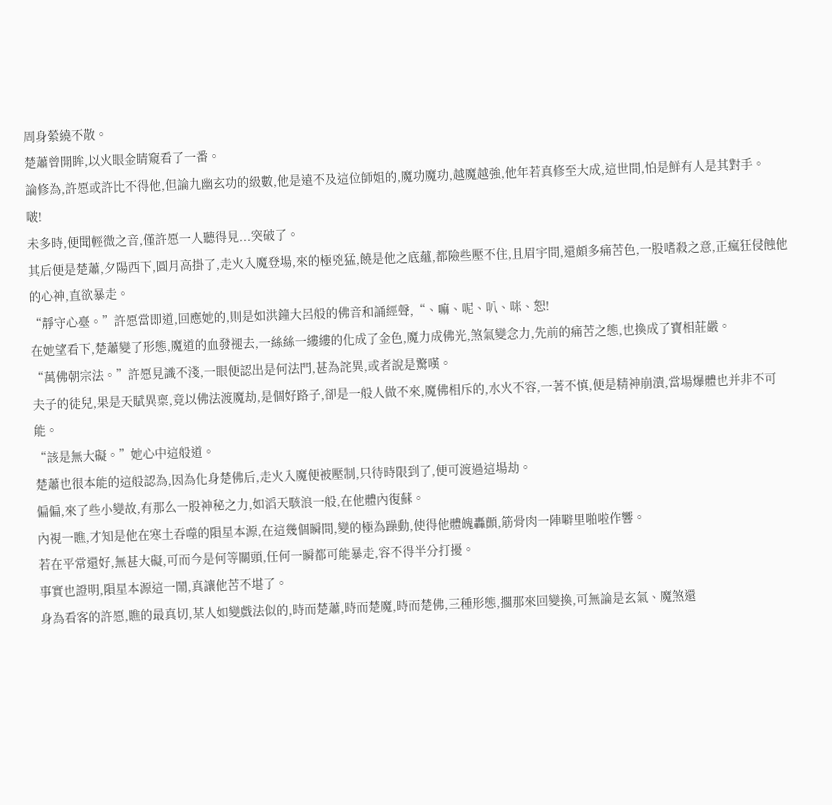周身縈繞不散。
楚蕭曾開眸,以火眼金睛窺看了一番。
論修為,許愿或許比不得他,但論九幽玄功的級數,他是遠不及這位師姐的,魔功魔功,越魔越強,他年若真修至大成,這世間,怕是鮮有人是其對手。
啵!
未多時,便聞輕微之音,僅許愿一人聽得見...突破了。
其后便是楚蕭,夕陽西下,圓月高掛了,走火入魔登場,來的極兇猛,饒是他之底蘊,都險些壓不住,且眉宇間,還頗多痛苦色,一股嗜殺之意,正瘋狂侵蝕他的心神,直欲暴走。
“靜守心臺。”許愿當即道,回應她的,則是如洪鐘大呂般的佛音和誦經聲,“、嘛、呢、叭、咪、恕!
在她望看下,楚蕭變了形態,魔道的血發褪去,一絲絲一縷縷的化成了金色,魔力成佛光,煞氣變念力,先前的痛苦之態,也換成了寶相莊嚴。
“萬佛朝宗法。”許愿見識不淺,一眼便認出是何法門,甚為詫異,或者說是驚嘆。
夫子的徒兒,果是天賦異稟,竟以佛法渡魔劫,是個好路子,卻是一般人做不來,魔佛相斥的,水火不容,一著不慎,便是精神崩潰,當場爆體也并非不可能。
“該是無大礙。”她心中這般道。
楚蕭也很本能的這般認為,因為化身楚佛后,走火入魔便被壓制,只待時限到了,便可渡過這場劫。
偏偏,來了些小變故,有那么一股神秘之力,如滔天駭浪一般,在他體內復蘇。
內視一瞧,才知是他在寒土吞噬的隕星本源,在這幾個瞬間,變的極為躁動,使得他體魄轟顫,筋骨肉一陣噼里啪啦作響。
若在平常還好,無甚大礙,可而今是何等關頭,任何一瞬都可能暴走,容不得半分打擾。
事實也證明,隕星本源這一鬧,真讓他苦不堪了。
身為看客的許愿,瞧的最真切,某人如變戲法似的,時而楚蕭,時而楚魔,時而楚佛,三種形態,擱那來回變換,可無論是玄氣、魔煞還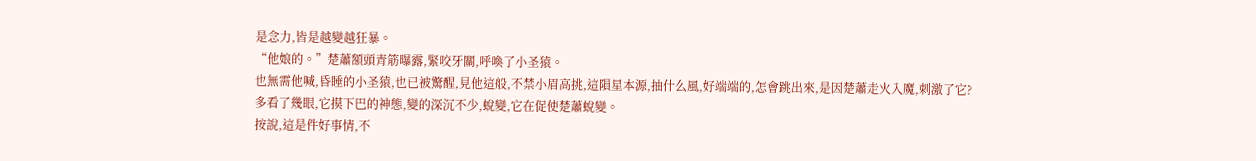是念力,皆是越變越狂暴。
“他娘的。”楚蕭額頭青筋曝露,緊咬牙關,呼喚了小圣猿。
也無需他喊,昏睡的小圣猿,也已被驚醒,見他這般,不禁小眉高挑,這隕星本源,抽什么風,好端端的,怎會跳出來,是因楚蕭走火入魔,刺激了它?
多看了幾眼,它摸下巴的神態,變的深沉不少,蛻變,它在促使楚蕭蛻變。
按說,這是件好事情,不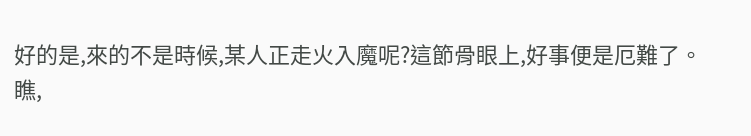好的是,來的不是時候,某人正走火入魔呢?這節骨眼上,好事便是厄難了。
瞧,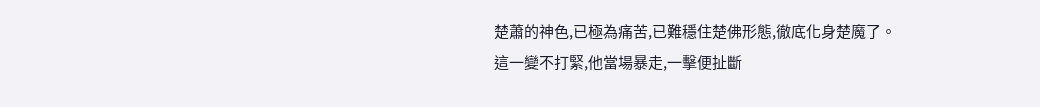楚蕭的神色,已極為痛苦,已難穩住楚佛形態,徹底化身楚魔了。
這一變不打緊,他當場暴走,一擊便扯斷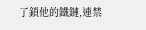了鎖他的鐵鏈,連禁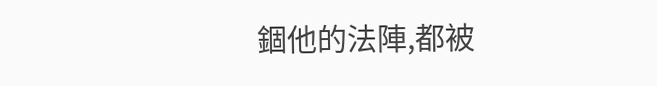錮他的法陣,都被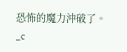恐怖的魔力沖破了。_c